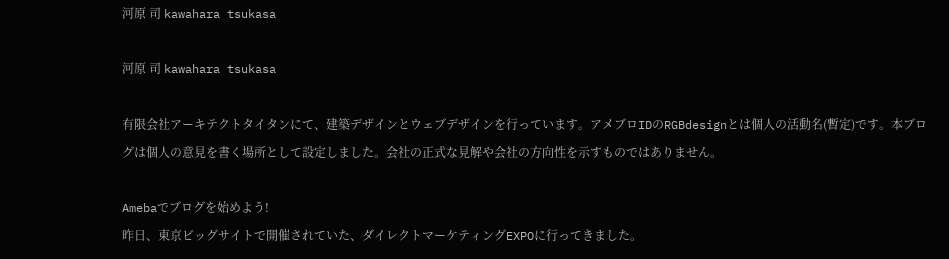河原 司 kawahara tsukasa

河原 司 kawahara tsukasa

有限会社アーキテクトタイタンにて、建築デザインとウェブデザインを行っています。アメブロIDのRGBdesignとは個人の活動名(暫定)です。本ブログは個人の意見を書く場所として設定しました。会社の正式な見解や会社の方向性を示すものではありません。

Amebaでブログを始めよう!
昨日、東京ビッグサイトで開催されていた、ダイレクトマーケティングEXPOに行ってきました。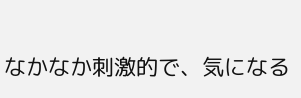なかなか刺激的で、気になる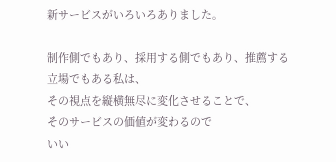新サービスがいろいろありました。

制作側でもあり、採用する側でもあり、推薦する立場でもある私は、
その視点を縦横無尽に変化させることで、
そのサービスの価値が変わるので
いい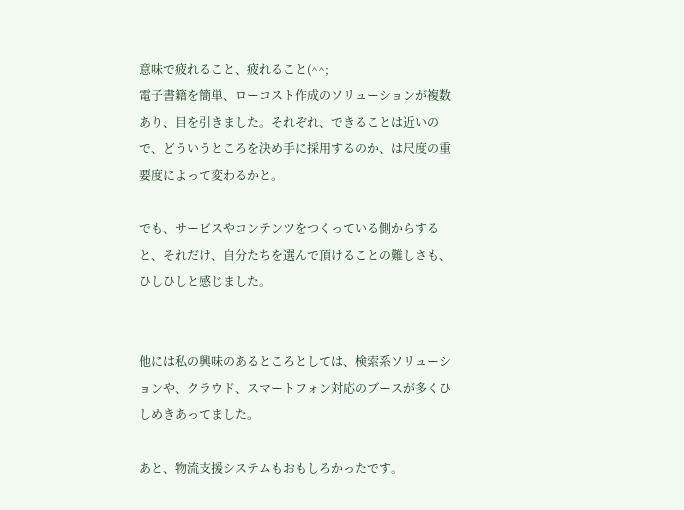意味で疲れること、疲れること(^^;
電子書籍を簡単、ローコスト作成のソリューションが複数あり、目を引きました。それぞれ、できることは近いので、どういうところを決め手に採用するのか、は尺度の重要度によって変わるかと。

でも、サービスやコンテンツをつくっている側からすると、それだけ、自分たちを選んで頂けることの難しさも、ひしひしと感じました。


他には私の興味のあるところとしては、検索系ソリューションや、クラウド、スマートフォン対応のブースが多くひしめきあってました。

あと、物流支援システムもおもしろかったです。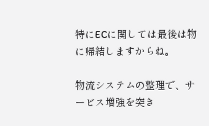特にECに関しては最後は物に帰結しますからね。

物流システムの整理で、サービス増強を突き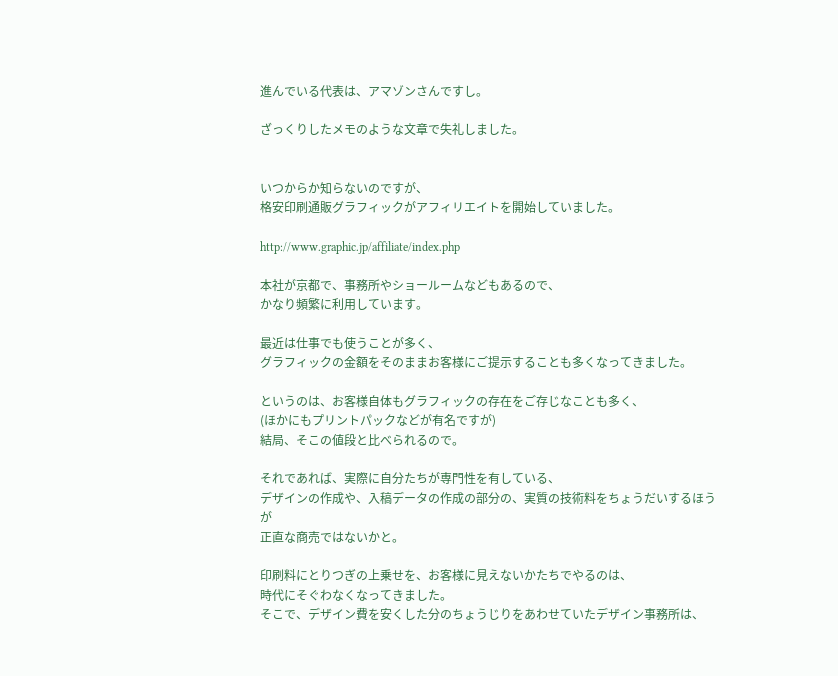進んでいる代表は、アマゾンさんですし。

ざっくりしたメモのような文章で失礼しました。


いつからか知らないのですが、
格安印刷通販グラフィックがアフィリエイトを開始していました。

http://www.graphic.jp/affiliate/index.php

本社が京都で、事務所やショールームなどもあるので、
かなり頻繁に利用しています。

最近は仕事でも使うことが多く、
グラフィックの金額をそのままお客様にご提示することも多くなってきました。

というのは、お客様自体もグラフィックの存在をご存じなことも多く、
(ほかにもプリントパックなどが有名ですが)
結局、そこの値段と比べられるので。

それであれば、実際に自分たちが専門性を有している、
デザインの作成や、入稿データの作成の部分の、実質の技術料をちょうだいするほうが
正直な商売ではないかと。

印刷料にとりつぎの上乗せを、お客様に見えないかたちでやるのは、
時代にそぐわなくなってきました。
そこで、デザイン費を安くした分のちょうじりをあわせていたデザイン事務所は、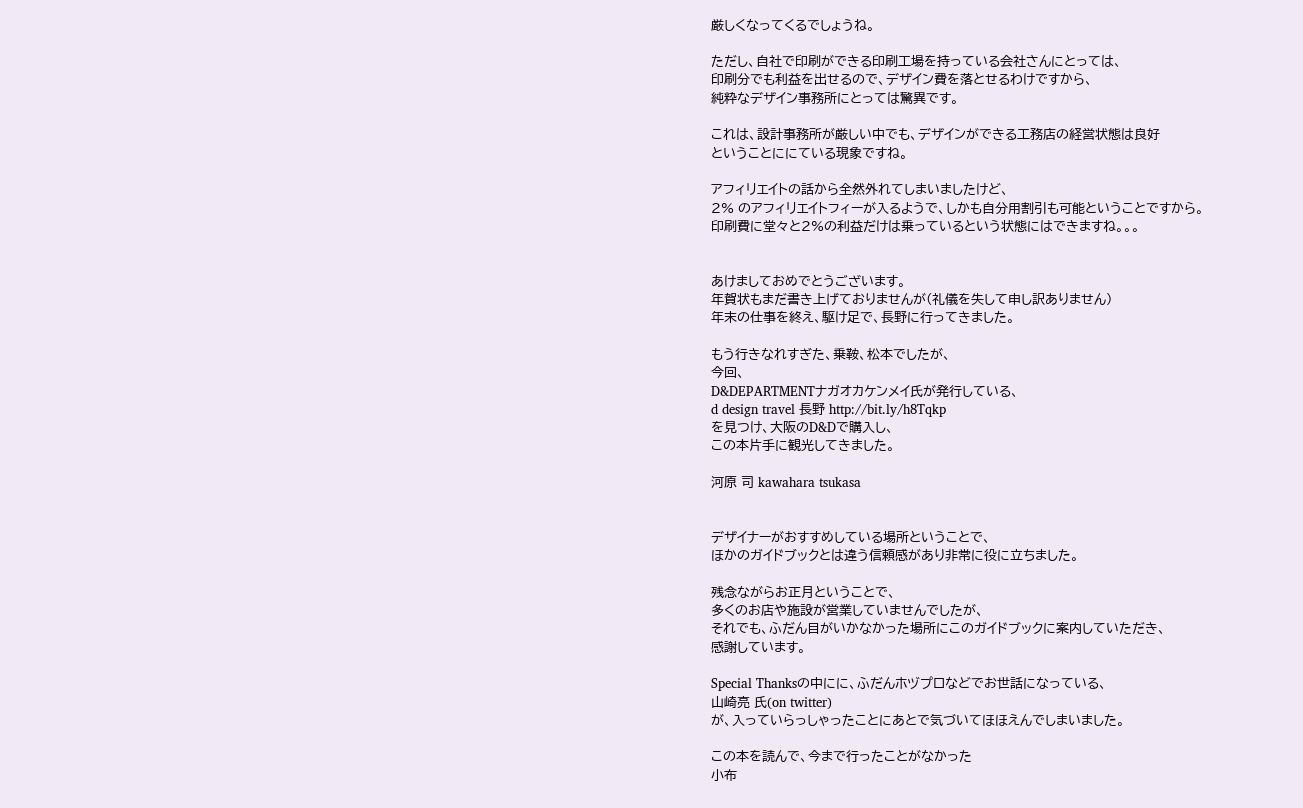厳しくなってくるでしょうね。

ただし、自社で印刷ができる印刷工場を持っている会社さんにとっては、
印刷分でも利益を出せるので、デザイン費を落とせるわけですから、
純粋なデザイン事務所にとっては驚異です。

これは、設計事務所が厳しい中でも、デザインができる工務店の経営状態は良好
ということににている現象ですね。

アフィリエイトの話から全然外れてしまいましたけど、
2% のアフィリエイトフィーが入るようで、しかも自分用割引も可能ということですから。
印刷費に堂々と2%の利益だけは乗っているという状態にはできますね。。。


あけましておめでとうございます。
年賀状もまだ書き上げておりませんが(礼儀を失して申し訳ありません)
年末の仕事を終え、駆け足で、長野に行ってきました。

もう行きなれすぎた、乗鞍、松本でしたが、
今回、
D&DEPARTMENTナガオカケンメイ氏が発行している、
d design travel 長野 http://bit.ly/h8Tqkp
を見つけ、大阪のD&Dで購入し、
この本片手に観光してきました。

河原 司 kawahara tsukasa


デザイナーがおすすめしている場所ということで、
ほかのガイドブックとは違う信頼感があり非常に役に立ちました。

残念ながらお正月ということで、
多くのお店や施設が営業していませんでしたが、
それでも、ふだん目がいかなかった場所にこのガイドブックに案内していただき、
感謝しています。

Special Thanksの中にに、ふだんホヅプロなどでお世話になっている、
山崎亮 氏(on twitter)
が、入っていらっしゃったことにあとで気づいてほほえんでしまいました。

この本を読んで、今まで行ったことがなかった
小布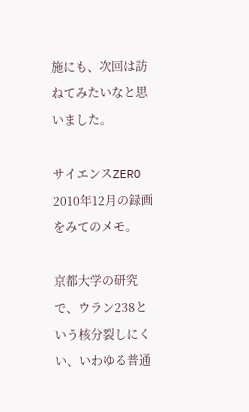施にも、次回は訪ねてみたいなと思いました。

サイエンスZERO 2010年12月の録画をみてのメモ。

京都大学の研究で、ウラン238という核分裂しにくい、いわゆる普通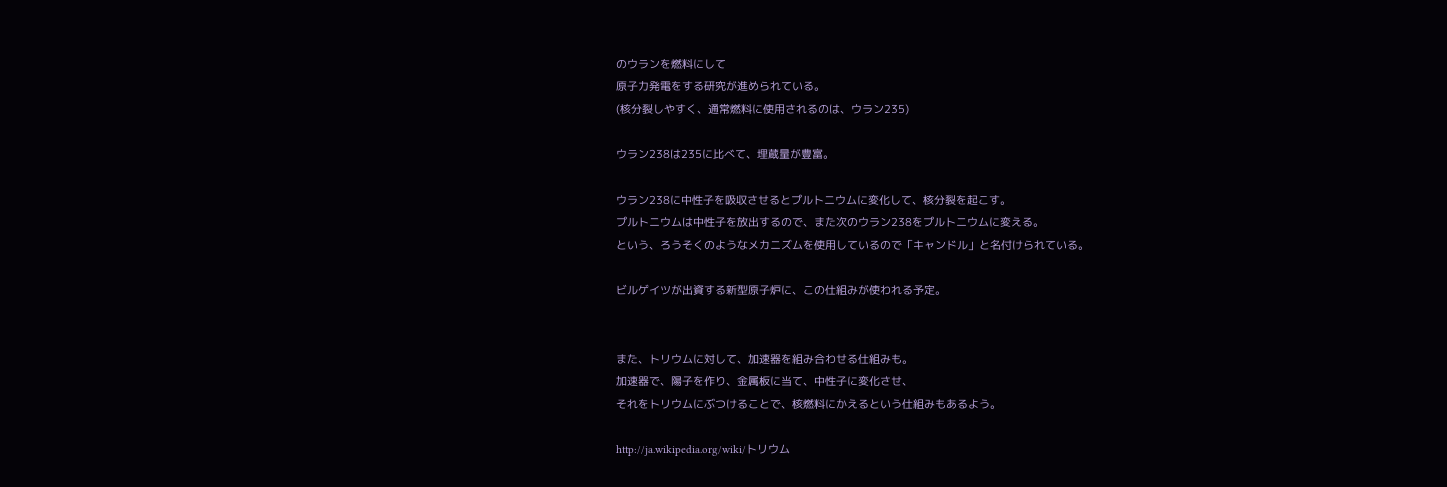のウランを燃料にして
原子力発電をする研究が進められている。
(核分裂しやすく、通常燃料に使用されるのは、ウラン235)

ウラン238は235に比べて、埋蔵量が豊富。

ウラン238に中性子を吸収させるとプルトニウムに変化して、核分裂を起こす。
プルトニウムは中性子を放出するので、また次のウラン238をプルトニウムに変える。
という、ろうそくのようなメカニズムを使用しているので「キャンドル」と名付けられている。

ビルゲイツが出資する新型原子炉に、この仕組みが使われる予定。


また、トリウムに対して、加速器を組み合わせる仕組みも。
加速器で、陽子を作り、金属板に当て、中性子に変化させ、
それをトリウムにぶつけることで、核燃料にかえるという仕組みもあるよう。

http://ja.wikipedia.org/wiki/トリウム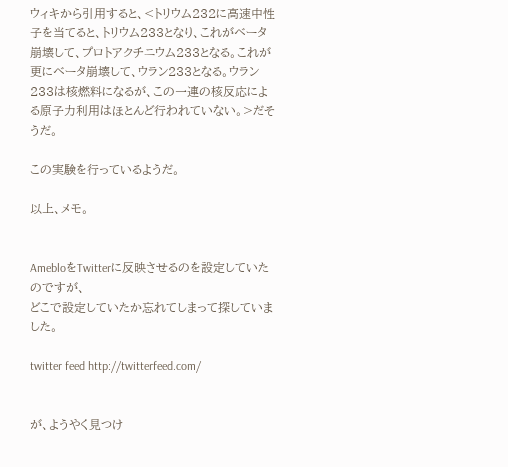ウィキから引用すると、<トリウム232に高速中性子を当てると、トリウム233となり、これがベータ崩壊して、プロトアクチニウム233となる。これが更にベータ崩壊して、ウラン233となる。ウラン233は核燃料になるが、この一連の核反応による原子力利用はほとんど行われていない。>だそうだ。

この実験を行っているようだ。

以上、メモ。


AmebloをTwitterに反映させるのを設定していたのですが、
どこで設定していたか忘れてしまって探していました。

twitter feed http://twitterfeed.com/


が、ようやく見つけ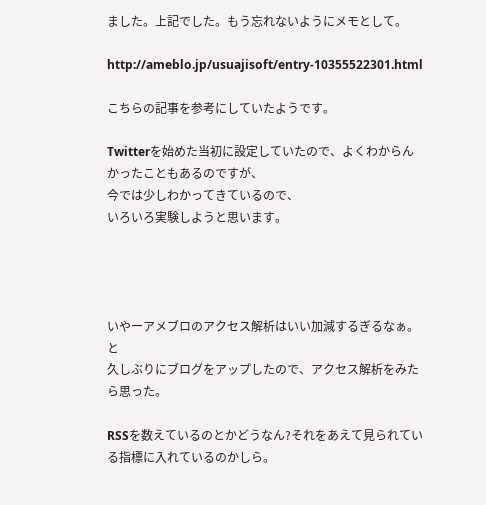ました。上記でした。もう忘れないようにメモとして。

http://ameblo.jp/usuajisoft/entry-10355522301.html

こちらの記事を参考にしていたようです。

Twitterを始めた当初に設定していたので、よくわからんかったこともあるのですが、
今では少しわかってきているので、
いろいろ実験しようと思います。




いやーアメブロのアクセス解析はいい加減するぎるなぁ。と
久しぶりにブログをアップしたので、アクセス解析をみたら思った。

RSSを数えているのとかどうなん?それをあえて見られている指標に入れているのかしら。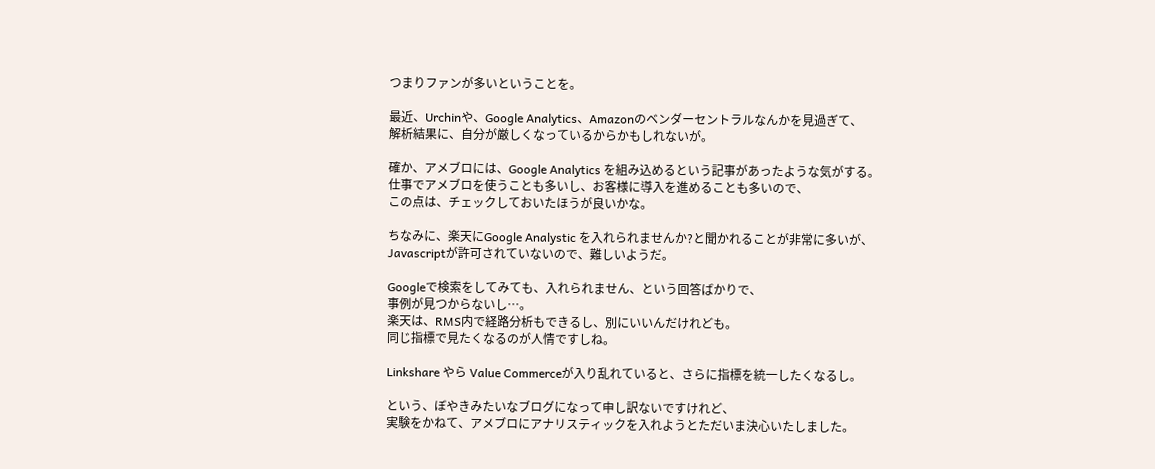つまりファンが多いということを。

最近、Urchinや、Google Analytics、Amazonのベンダーセントラルなんかを見過ぎて、
解析結果に、自分が厳しくなっているからかもしれないが。

確か、アメブロには、Google Analytics を組み込めるという記事があったような気がする。
仕事でアメブロを使うことも多いし、お客様に導入を進めることも多いので、
この点は、チェックしておいたほうが良いかな。

ちなみに、楽天にGoogle Analystic を入れられませんか?と聞かれることが非常に多いが、
Javascriptが許可されていないので、難しいようだ。

Googleで検索をしてみても、入れられません、という回答ばかりで、
事例が見つからないし…。
楽天は、RMS内で経路分析もできるし、別にいいんだけれども。
同じ指標で見たくなるのが人情ですしね。

Linkshare やら Value Commerceが入り乱れていると、さらに指標を統一したくなるし。

という、ぼやきみたいなブログになって申し訳ないですけれど、
実験をかねて、アメブロにアナリスティックを入れようとただいま決心いたしました。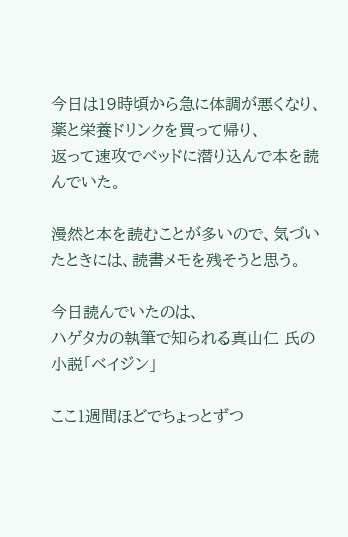今日は19時頃から急に体調が悪くなり、薬と栄養ドリンクを買って帰り、
返って速攻でベッドに潜り込んで本を読んでいた。

漫然と本を読むことが多いので、気づいたときには、読書メモを残そうと思う。

今日読んでいたのは、
ハゲタカの執筆で知られる真山仁 氏の小説「ベイジン」

ここ1週間ほどでちょっとずつ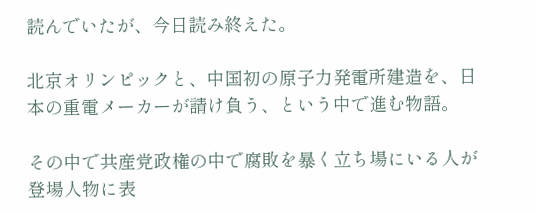読んでいたが、今日読み終えた。

北京オリンピックと、中国初の原子力発電所建造を、日本の重電メーカーが請け負う、という中で進む物語。

その中で共産党政権の中で腐敗を暴く立ち場にいる人が登場人物に表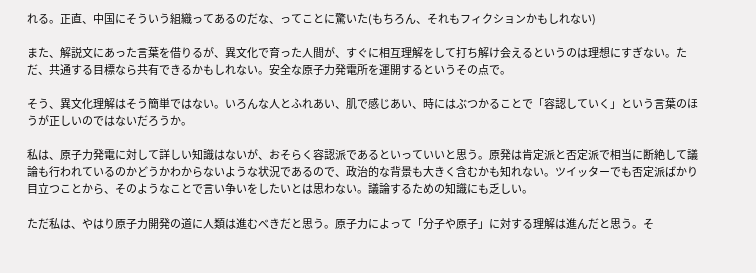れる。正直、中国にそういう組織ってあるのだな、ってことに驚いた(もちろん、それもフィクションかもしれない)

また、解説文にあった言葉を借りるが、異文化で育った人間が、すぐに相互理解をして打ち解け会えるというのは理想にすぎない。ただ、共通する目標なら共有できるかもしれない。安全な原子力発電所を運開するというその点で。

そう、異文化理解はそう簡単ではない。いろんな人とふれあい、肌で感じあい、時にはぶつかることで「容認していく」という言葉のほうが正しいのではないだろうか。

私は、原子力発電に対して詳しい知識はないが、おそらく容認派であるといっていいと思う。原発は肯定派と否定派で相当に断絶して議論も行われているのかどうかわからないような状況であるので、政治的な背景も大きく含むかも知れない。ツイッターでも否定派ばかり目立つことから、そのようなことで言い争いをしたいとは思わない。議論するための知識にも乏しい。

ただ私は、やはり原子力開発の道に人類は進むべきだと思う。原子力によって「分子や原子」に対する理解は進んだと思う。そ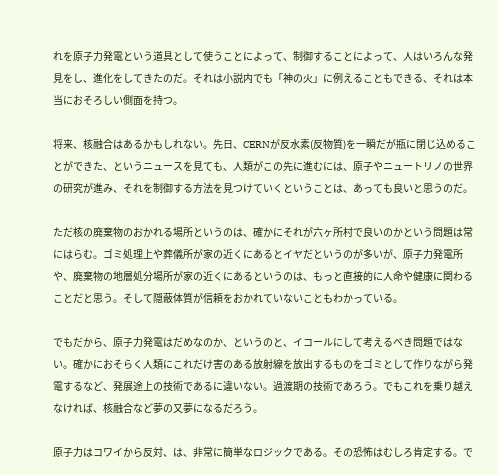れを原子力発電という道具として使うことによって、制御することによって、人はいろんな発見をし、進化をしてきたのだ。それは小説内でも「神の火」に例えることもできる、それは本当におそろしい側面を持つ。

将来、核融合はあるかもしれない。先日、CERNが反水素(反物質)を一瞬だが瓶に閉じ込めることができた、というニュースを見ても、人類がこの先に進むには、原子やニュートリノの世界の研究が進み、それを制御する方法を見つけていくということは、あっても良いと思うのだ。

ただ核の廃棄物のおかれる場所というのは、確かにそれが六ヶ所村で良いのかという問題は常にはらむ。ゴミ処理上や葬儀所が家の近くにあるとイヤだというのが多いが、原子力発電所や、廃棄物の地層処分場所が家の近くにあるというのは、もっと直接的に人命や健康に関わることだと思う。そして隠蔽体質が信頼をおかれていないこともわかっている。

でもだから、原子力発電はだめなのか、というのと、イコールにして考えるべき問題ではない。確かにおそらく人類にこれだけ害のある放射線を放出するものをゴミとして作りながら発電するなど、発展途上の技術であるに違いない。過渡期の技術であろう。でもこれを乗り越えなければ、核融合など夢の又夢になるだろう。

原子力はコワイから反対、は、非常に簡単なロジックである。その恐怖はむしろ肯定する。で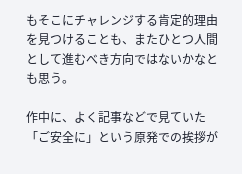もそこにチャレンジする肯定的理由を見つけることも、またひとつ人間として進むべき方向ではないかなとも思う。

作中に、よく記事などで見ていた「ご安全に」という原発での挨拶が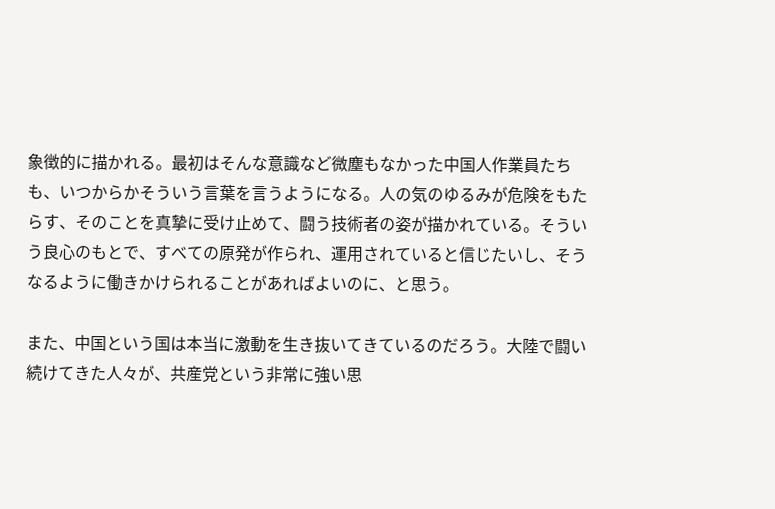象徴的に描かれる。最初はそんな意識など微塵もなかった中国人作業員たちも、いつからかそういう言葉を言うようになる。人の気のゆるみが危険をもたらす、そのことを真摯に受け止めて、闘う技術者の姿が描かれている。そういう良心のもとで、すべての原発が作られ、運用されていると信じたいし、そうなるように働きかけられることがあればよいのに、と思う。

また、中国という国は本当に激動を生き抜いてきているのだろう。大陸で闘い続けてきた人々が、共産党という非常に強い思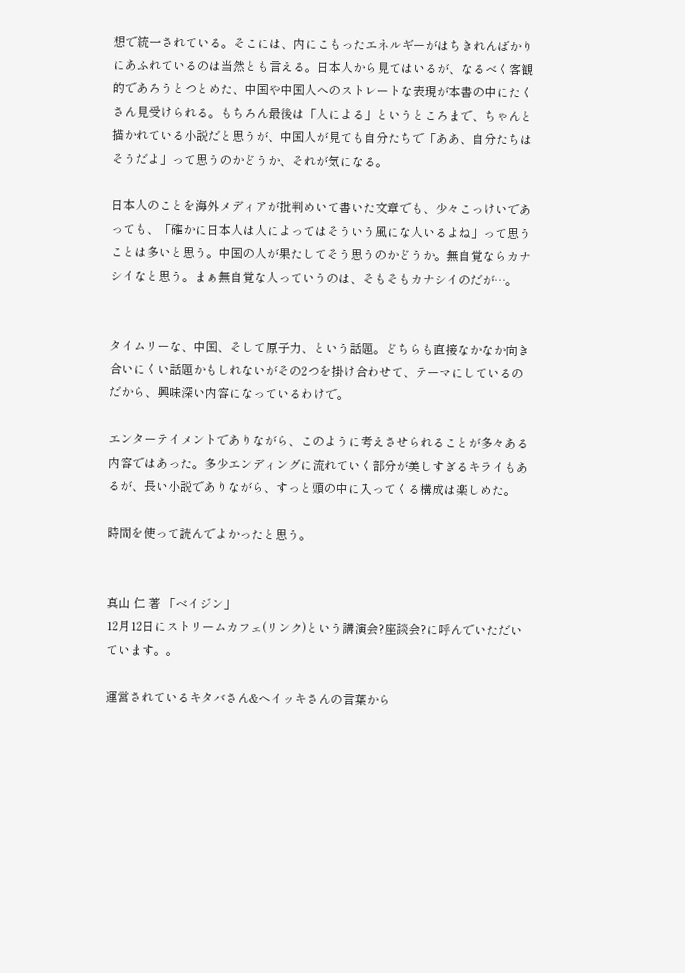想で統一されている。そこには、内にこもったエネルギーがはちきれんばかりにあふれているのは当然とも言える。日本人から見てはいるが、なるべく客観的であろうとつとめた、中国や中国人へのストレートな表現が本書の中にたくさん見受けられる。もちろん最後は「人による」というところまで、ちゃんと描かれている小説だと思うが、中国人が見ても自分たちで「ああ、自分たちはそうだよ」って思うのかどうか、それが気になる。

日本人のことを海外メディアが批判めいて書いた文章でも、少々こっけいであっても、「確かに日本人は人によってはそういう風にな人いるよね」って思うことは多いと思う。中国の人が果たしてそう思うのかどうか。無自覚ならカナシイなと思う。まぁ無自覚な人っていうのは、そもそもカナシイのだが…。


タイムリーな、中国、そして原子力、という話題。どちらも直接なかなか向き合いにくい話題かもしれないがその2つを掛け合わせて、テーマにしているのだから、興味深い内容になっているわけで。

エンターテイメントでありながら、このように考えさせられることが多々ある内容ではあった。多少エンディングに流れていく部分が美しすぎるキライもあるが、長い小説でありながら、すっと頭の中に入ってくる構成は楽しめた。

時間を使って読んでよかったと思う。


真山 仁 著 「ベイジン」
12月12日にストリームカフェ(リンク)という講演会?座談会?に呼んでいただいています。。

運営されているキタバさん&ヘイッキさんの言葉から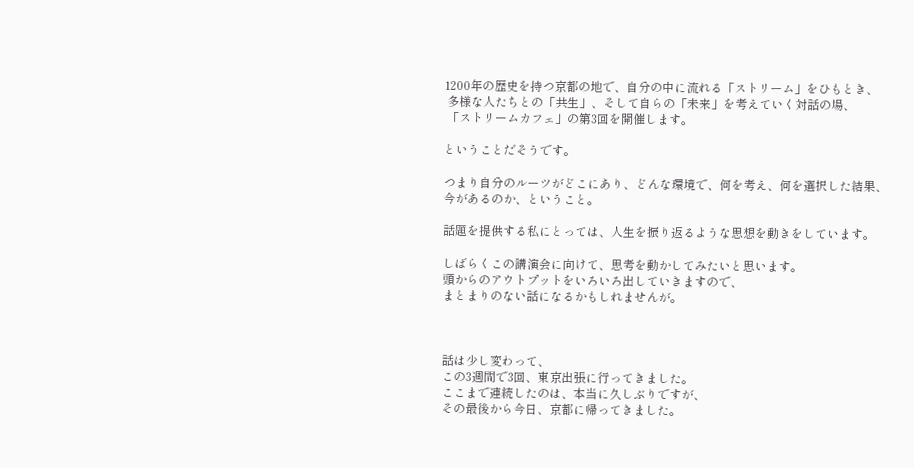1200年の歴史を持つ京都の地で、自分の中に流れる「ストリーム」をひもとき、
 多様な人たちとの「共生」、そして自らの「未来」を考えていく対話の場、
 「ストリームカフェ」の第3回を開催します。

ということだそうです。

つまり自分のルーツがどこにあり、どんな環境で、何を考え、何を選択した結果、
今があるのか、ということ。

話題を提供する私にとっては、人生を振り返るような思想を動きをしています。

しばらくこの講演会に向けて、思考を動かしてみたいと思います。
頭からのアウトプットをいろいろ出していきますので、
まとまりのない話になるかもしれませんが。



話は少し変わって、
この3週間で3回、東京出張に行ってきました。
ここまで連続したのは、本当に久しぶりですが、
その最後から今日、京都に帰ってきました。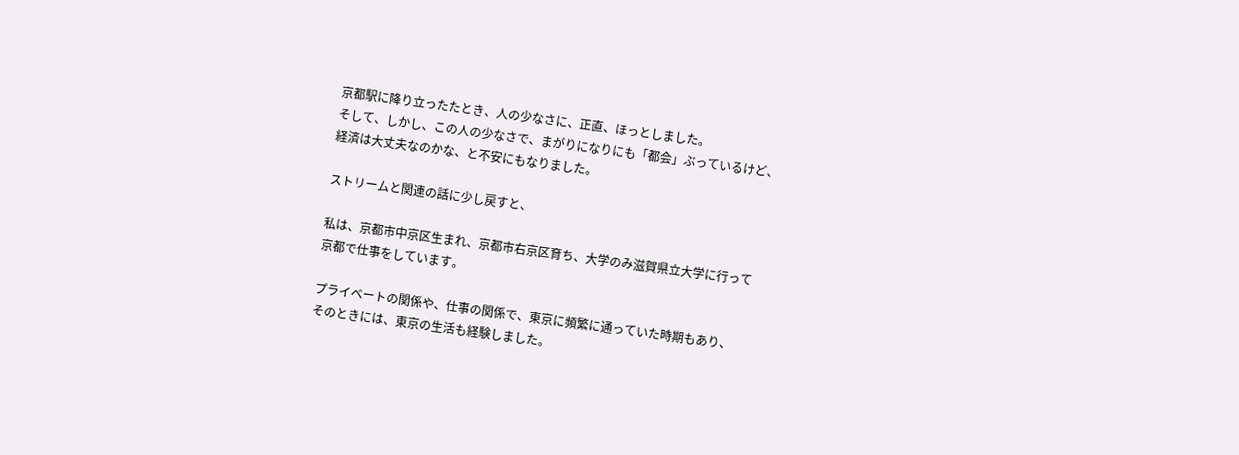京都駅に降り立ったたとき、人の少なさに、正直、ほっとしました。
そして、しかし、この人の少なさで、まがりになりにも「都会」ぶっているけど、
経済は大丈夫なのかな、と不安にもなりました。

ストリームと関連の話に少し戻すと、

私は、京都市中京区生まれ、京都市右京区育ち、大学のみ滋賀県立大学に行って
京都で仕事をしています。

プライベートの関係や、仕事の関係で、東京に頻繁に通っていた時期もあり、
そのときには、東京の生活も経験しました。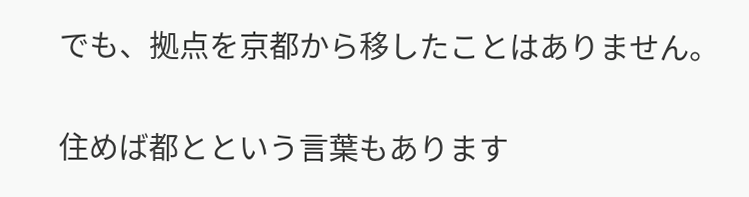でも、拠点を京都から移したことはありません。

住めば都とという言葉もあります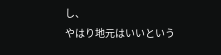し、
やはり地元はいいという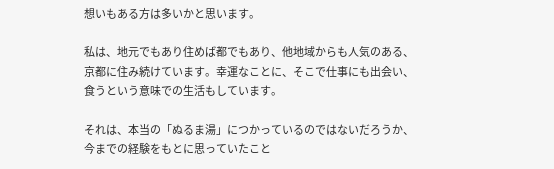想いもある方は多いかと思います。

私は、地元でもあり住めば都でもあり、他地域からも人気のある、
京都に住み続けています。幸運なことに、そこで仕事にも出会い、
食うという意味での生活もしています。

それは、本当の「ぬるま湯」につかっているのではないだろうか、
今までの経験をもとに思っていたこと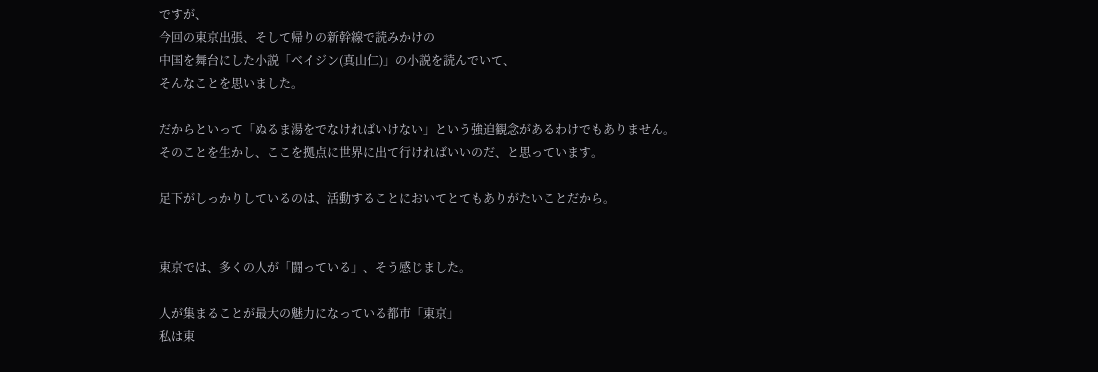ですが、
今回の東京出張、そして帰りの新幹線で読みかけの
中国を舞台にした小説「ベイジン(真山仁)」の小説を読んでいて、
そんなことを思いました。

だからといって「ぬるま湯をでなければいけない」という強迫観念があるわけでもありません。
そのことを生かし、ここを拠点に世界に出て行ければいいのだ、と思っています。

足下がしっかりしているのは、活動することにおいてとてもありがたいことだから。


東京では、多くの人が「闘っている」、そう感じました。

人が集まることが最大の魅力になっている都市「東京」
私は東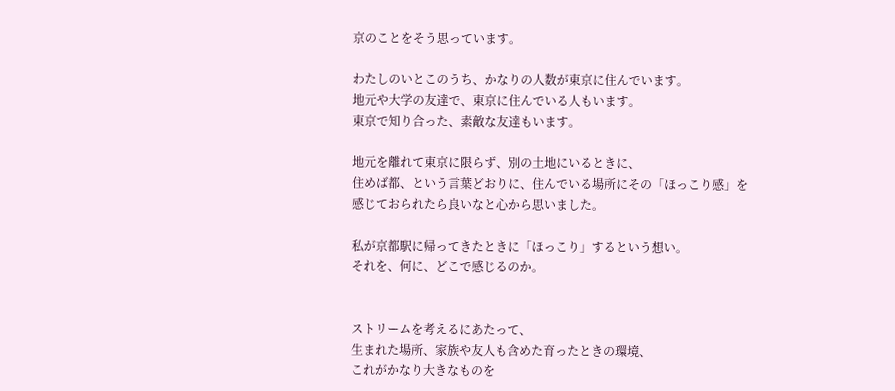京のことをそう思っています。

わたしのいとこのうち、かなりの人数が東京に住んでいます。
地元や大学の友達で、東京に住んでいる人もいます。
東京で知り合った、素敵な友達もいます。

地元を離れて東京に限らず、別の土地にいるときに、
住めば都、という言葉どおりに、住んでいる場所にその「ほっこり感」を
感じておられたら良いなと心から思いました。

私が京都駅に帰ってきたときに「ほっこり」するという想い。
それを、何に、どこで感じるのか。


ストリームを考えるにあたって、
生まれた場所、家族や友人も含めた育ったときの環境、
これがかなり大きなものを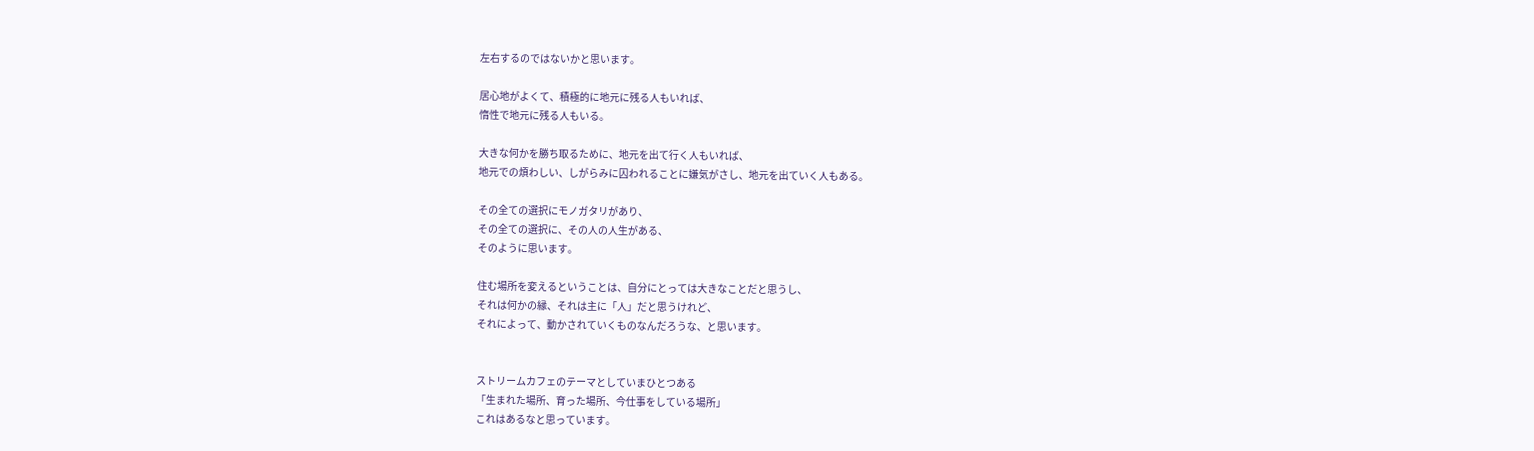左右するのではないかと思います。

居心地がよくて、積極的に地元に残る人もいれば、
惰性で地元に残る人もいる。

大きな何かを勝ち取るために、地元を出て行く人もいれば、
地元での煩わしい、しがらみに囚われることに嫌気がさし、地元を出ていく人もある。

その全ての選択にモノガタリがあり、
その全ての選択に、その人の人生がある、
そのように思います。

住む場所を変えるということは、自分にとっては大きなことだと思うし、
それは何かの縁、それは主に「人」だと思うけれど、
それによって、動かされていくものなんだろうな、と思います。


ストリームカフェのテーマとしていまひとつある
「生まれた場所、育った場所、今仕事をしている場所」
これはあるなと思っています。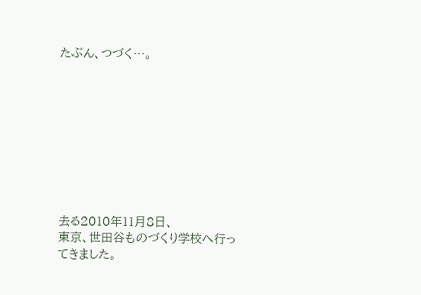たぶん、つづく…。









去る2010年11月8日、
東京、世田谷ものづくり学校へ行ってきました。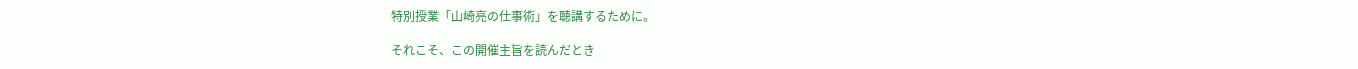特別授業「山崎亮の仕事術」を聴講するために。

それこそ、この開催主旨を読んだとき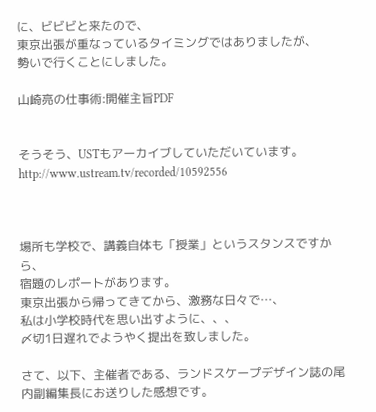に、ビビビと来たので、
東京出張が重なっているタイミングではありましたが、
勢いで行くことにしました。

山崎亮の仕事術:開催主旨PDF


そうそう、USTもアーカイブしていただいています。
http://www.ustream.tv/recorded/10592556



場所も学校で、講義自体も「授業」というスタンスですから、
宿題のレポートがあります。
東京出張から帰ってきてから、激務な日々で…、
私は小学校時代を思い出すように、、、
〆切1日遅れでようやく提出を致しました。

さて、以下、主催者である、ランドスケープデザイン誌の尾内副編集長にお送りした感想です。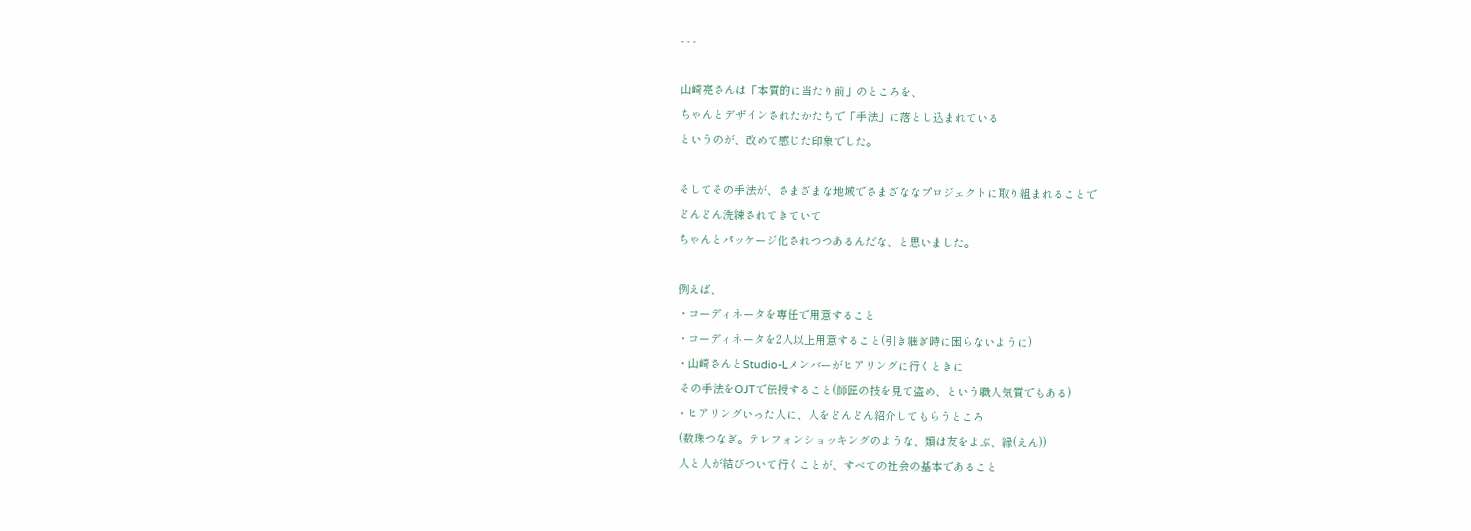- - -

山崎亮さんは「本質的に当たり前」のところを、
ちゃんとデザインされたかたちで「手法」に落とし込まれている
というのが、改めて感じた印象でした。

そしてその手法が、さまざまな地域でさまざななプロジェクトに取り組まれることで
どんどん洗練されてきていて
ちゃんとパッケージ化されつつあるんだな、と思いました。

例えば、
・コーディネータを専任で用意すること
・コーディネータを2人以上用意すること(引き継ぎ時に困らないように)
・山崎さんとStudio-Lメンバーがヒアリングに行くときに
 その手法をOJTで伝授すること(師匠の技を見て盗め、という職人気質でもある)
・ヒアリングいった人に、人をどんどん紹介してもらうところ
 (数珠つなぎ。テレフォンショッキングのような、類は友をよぶ、縁(えん))
 人と人が結びついて行くことが、すべての社会の基本であること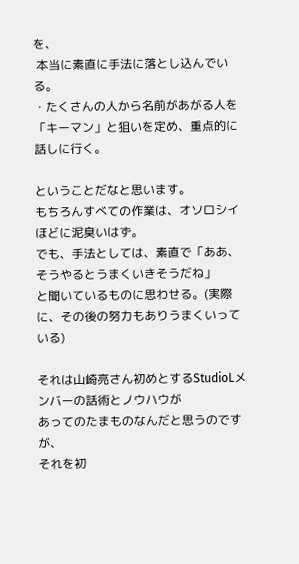を、
 本当に素直に手法に落とし込んでいる。
・たくさんの人から名前があがる人を「キーマン」と狙いを定め、重点的に話しに行く。

ということだなと思います。
もちろんすべての作業は、オソロシイほどに泥臭いはず。
でも、手法としては、素直で「ああ、そうやるとうまくいきそうだね」
と聞いているものに思わせる。(実際に、その後の努力もありうまくいっている)

それは山崎亮さん初めとするStudioLメンバーの話術とノウハウが
あってのたまものなんだと思うのですが、
それを初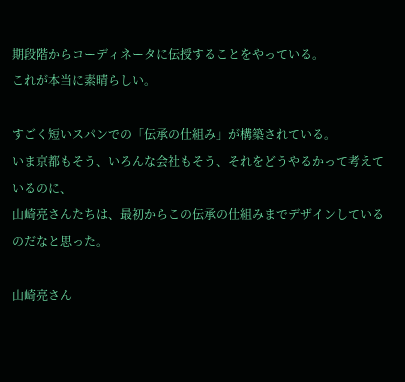期段階からコーディネータに伝授することをやっている。
これが本当に素晴らしい。

すごく短いスパンでの「伝承の仕組み」が構築されている。
いま京都もそう、いろんな会社もそう、それをどうやるかって考えているのに、
山崎亮さんたちは、最初からこの伝承の仕組みまでデザインしているのだなと思った。

山崎亮さん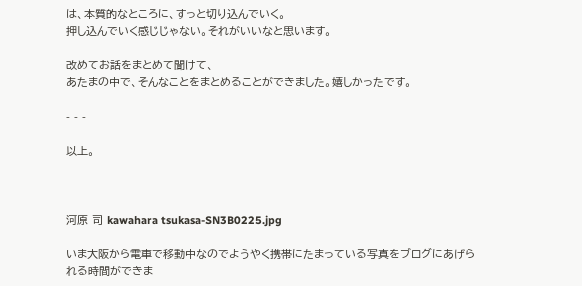は、本質的なところに、すっと切り込んでいく。
押し込んでいく感じじゃない。それがいいなと思います。

改めてお話をまとめて聞けて、
あたまの中で、そんなことをまとめることができました。嬉しかったです。

- - -

以上。



河原 司 kawahara tsukasa-SN3B0225.jpg

いま大阪から電車で移動中なのでようやく携帯にたまっている写真をブログにあげられる時間ができま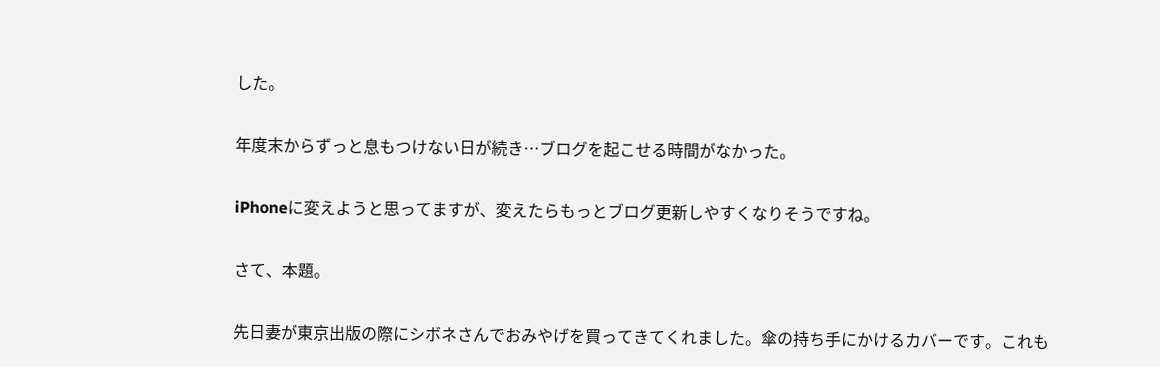した。

年度末からずっと息もつけない日が続き…ブログを起こせる時間がなかった。

iPhoneに変えようと思ってますが、変えたらもっとブログ更新しやすくなりそうですね。

さて、本題。

先日妻が東京出版の際にシボネさんでおみやげを買ってきてくれました。傘の持ち手にかけるカバーです。これも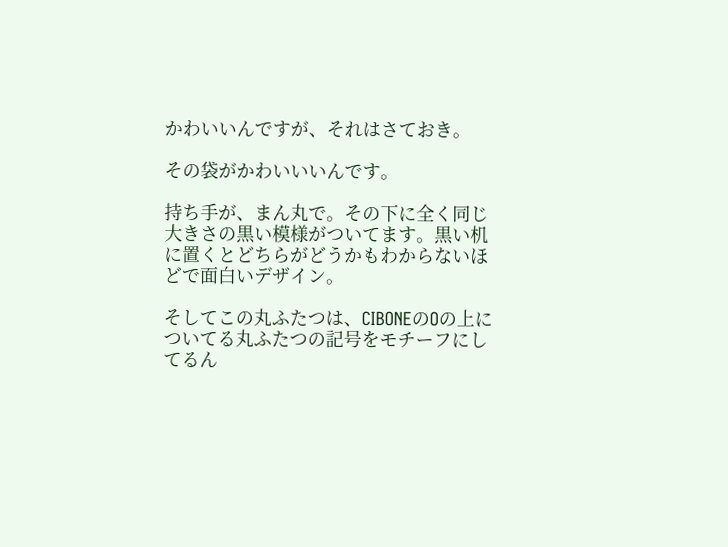かわいいんですが、それはさておき。

その袋がかわいいいんです。

持ち手が、まん丸で。その下に全く同じ大きさの黒い模様がついてます。黒い机に置くとどちらがどうかもわからないほどで面白いデザイン。

そしてこの丸ふたつは、CIBONEのOの上についてる丸ふたつの記号をモチーフにしてるん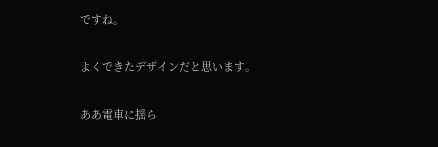ですね。

よくできたデザインだと思います。

ああ電車に揺ら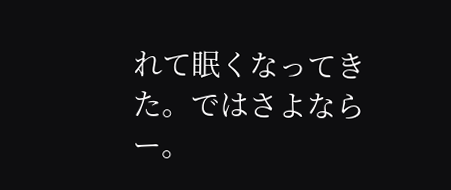れて眠くなってきた。ではさよならー。